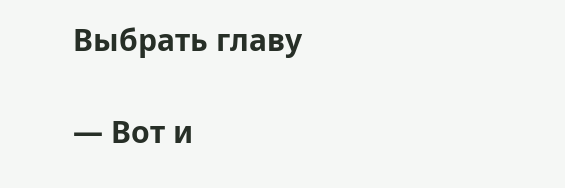Выбрать главу

— Вот и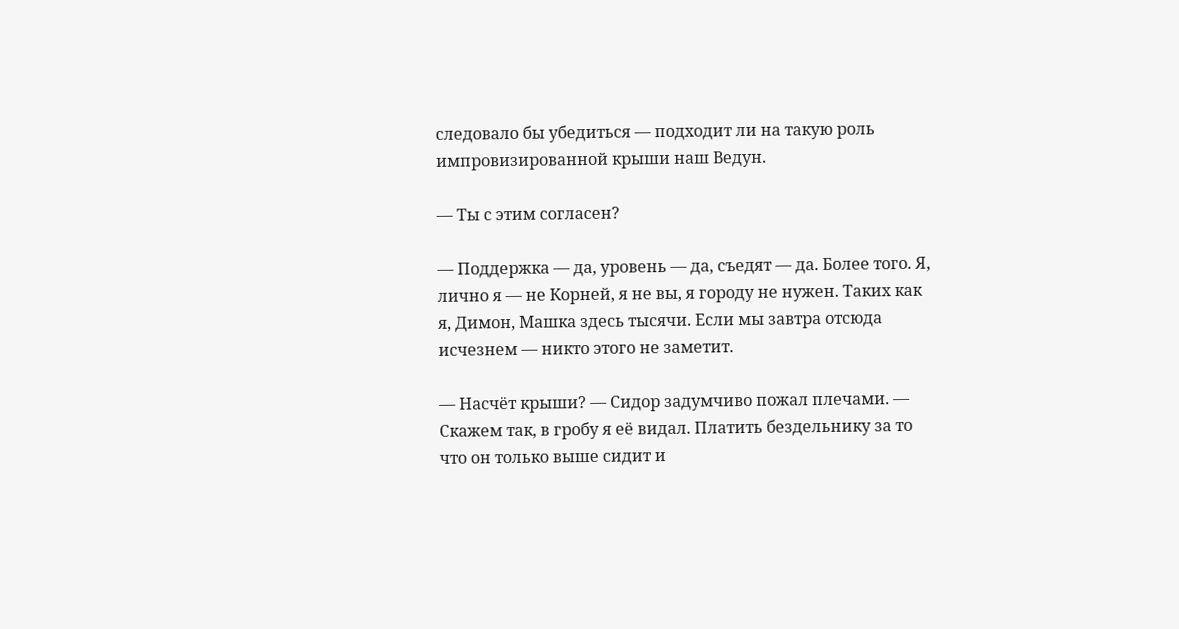следовало бы убедиться — подходит ли на такую роль импровизированной крыши наш Ведун.

— Ты с этим согласен?

— Поддержка — да, уровень — да, съедят — да. Более того. Я, лично я — не Корней, я не вы, я городу не нужен. Таких как я, Димон, Машка здесь тысячи. Если мы завтра отсюда исчезнем — никто этого не заметит.

— Насчёт крыши? — Сидор задумчиво пожал плечами. — Скажем так, в гробу я её видал. Платить бездельнику за то что он только выше сидит и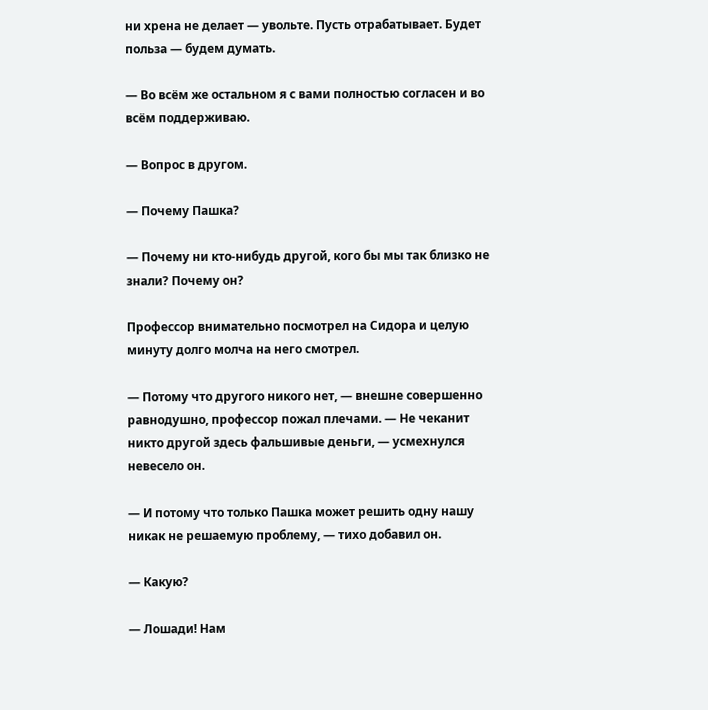ни хрена не делает — увольте. Пусть отрабатывает. Будет польза — будем думать.

— Во всём же остальном я с вами полностью согласен и во всём поддерживаю.

— Вопрос в другом.

— Почему Пашка?

— Почему ни кто-нибудь другой, кого бы мы так близко не знали? Почему он?

Профессор внимательно посмотрел на Сидора и целую минуту долго молча на него смотрел.

— Потому что другого никого нет, — внешне совершенно равнодушно, профессор пожал плечами. — Не чеканит никто другой здесь фальшивые деньги, — усмехнулся невесело он.

— И потому что только Пашка может решить одну нашу никак не решаемую проблему, — тихо добавил он.

— Какую?

— Лошади! Нам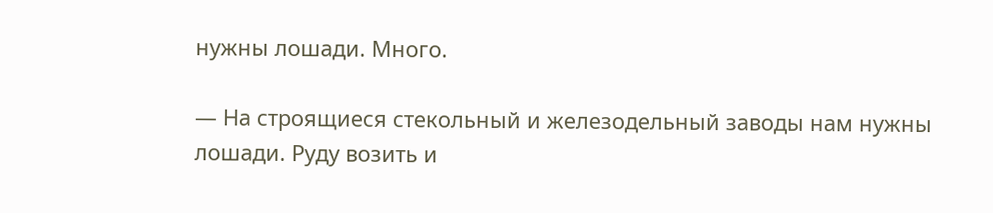нужны лошади. Много.

— На строящиеся стекольный и железодельный заводы нам нужны лошади. Руду возить и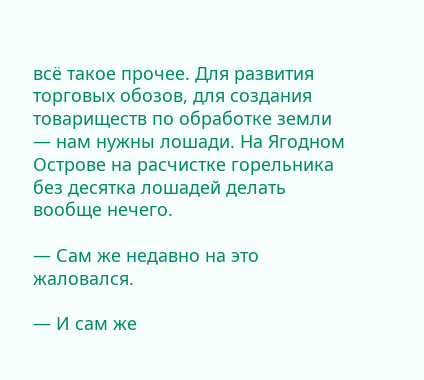всё такое прочее. Для развития торговых обозов, для создания товариществ по обработке земли — нам нужны лошади. На Ягодном Острове на расчистке горельника без десятка лошадей делать вообще нечего.

— Сам же недавно на это жаловался.

— И сам же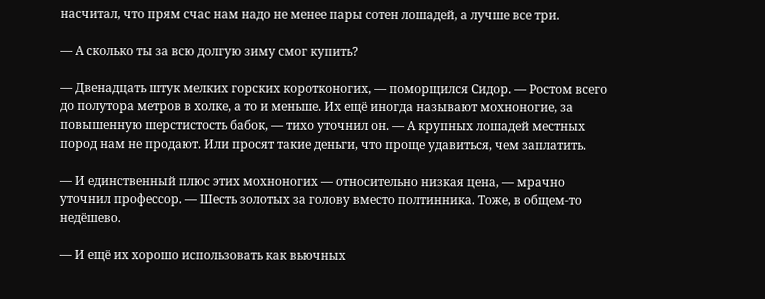насчитал, что прям счас нам надо не менее пары сотен лошадей, а лучше все три.

— А сколько ты за всю долгую зиму смог купить?

— Двенадцать штук мелких горских коротконогих, — поморщился Сидор. — Ростом всего до полутора метров в холке, а то и меньше. Их ещё иногда называют мохноногие, за повышенную шерстистость бабок, — тихо уточнил он. — А крупных лошадей местных пород нам не продают. Или просят такие деньги, что проще удавиться, чем заплатить.

— И единственный плюс этих мохноногих — относительно низкая цена, — мрачно уточнил профессор. — Шесть золотых за голову вместо полтинника. Тоже, в общем-то недёшево.

— И ещё их хорошо использовать как вьючных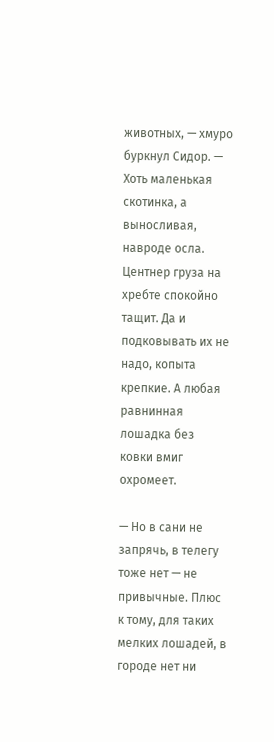животных, — хмуро буркнул Сидор. — Хоть маленькая скотинка, а выносливая, навроде осла. Центнер груза на хребте спокойно тащит. Да и подковывать их не надо, копыта крепкие. А любая равнинная лошадка без ковки вмиг охромеет.

— Но в сани не запрячь, в телегу тоже нет — не привычные. Плюс к тому, для таких мелких лошадей, в городе нет ни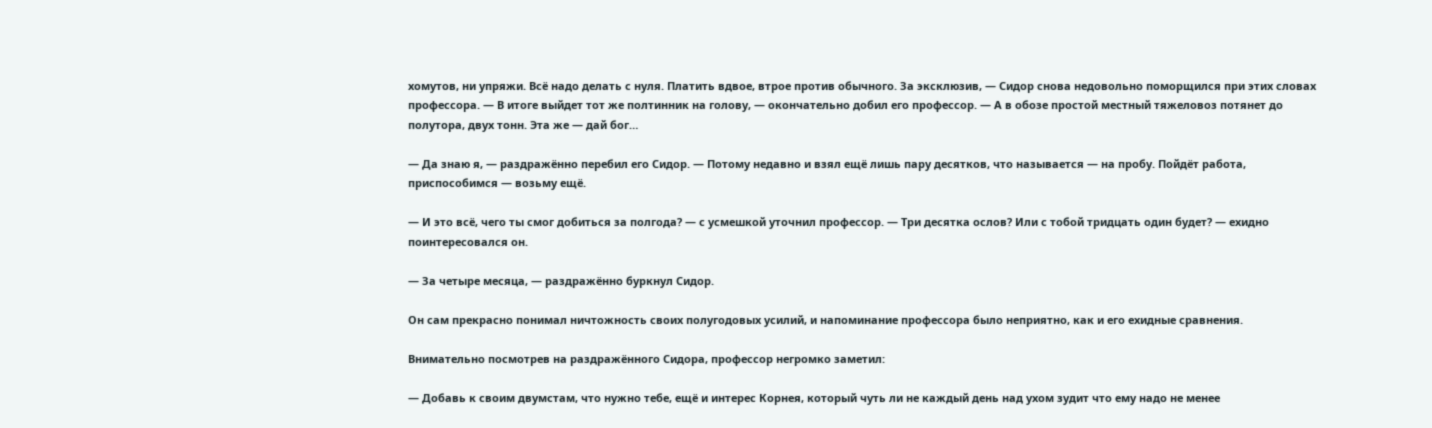хомутов, ни упряжи. Всё надо делать с нуля. Платить вдвое, втрое против обычного. За эксклюзив, — Сидор снова недовольно поморщился при этих словах профессора. — В итоге выйдет тот же полтинник на голову, — окончательно добил его профессор. — А в обозе простой местный тяжеловоз потянет до полутора, двух тонн. Эта же — дай бог…

— Да знаю я, — раздражённо перебил его Сидор. — Потому недавно и взял ещё лишь пару десятков, что называется — на пробу. Пойдёт работа, приспособимся — возьму ещё.

— И это всё, чего ты смог добиться за полгода? — с усмешкой уточнил профессор. — Три десятка ослов? Или с тобой тридцать один будет? — ехидно поинтересовался он.

— За четыре месяца, — раздражённо буркнул Сидор.

Он сам прекрасно понимал ничтожность своих полугодовых усилий, и напоминание профессора было неприятно, как и его ехидные сравнения.

Внимательно посмотрев на раздражённого Сидора, профессор негромко заметил:

— Добавь к своим двумстам, что нужно тебе, ещё и интерес Корнея, который чуть ли не каждый день над ухом зудит что ему надо не менее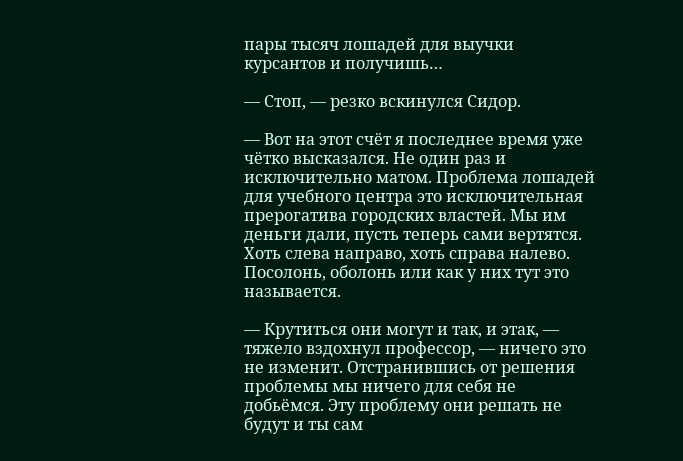пары тысяч лошадей для выучки курсантов и получишь…

— Стоп, — резко вскинулся Сидор.

— Вот на этот счёт я последнее время уже чётко высказался. Не один раз и исключительно матом. Проблема лошадей для учебного центра это исключительная прерогатива городских властей. Мы им деньги дали, пусть теперь сами вертятся. Хоть слева направо, хоть справа налево. Посолонь, оболонь или как у них тут это называется.

— Крутиться они могут и так, и этак, — тяжело вздохнул профессор, — ничего это не изменит. Отстранившись от решения проблемы мы ничего для себя не добьёмся. Эту проблему они решать не будут и ты сам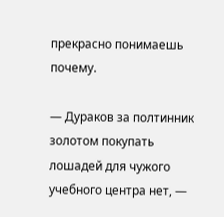прекрасно понимаешь почему.

— Дураков за полтинник золотом покупать лошадей для чужого учебного центра нет, —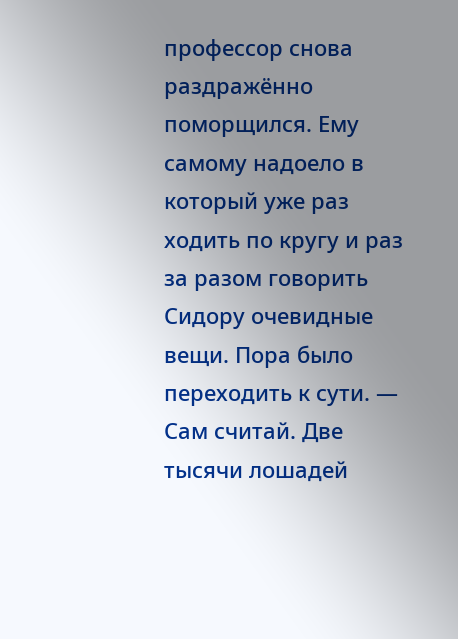профессор снова раздражённо поморщился. Ему самому надоело в который уже раз ходить по кругу и раз за разом говорить Сидору очевидные вещи. Пора было переходить к сути. — Сам считай. Две тысячи лошадей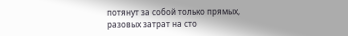потянут за собой только прямых, разовых затрат на сто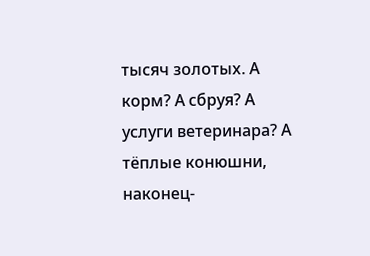тысяч золотых. А корм? А сбруя? А услуги ветеринара? А тёплые конюшни, наконец-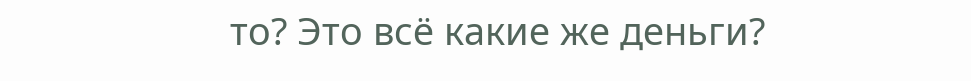то? Это всё какие же деньги?